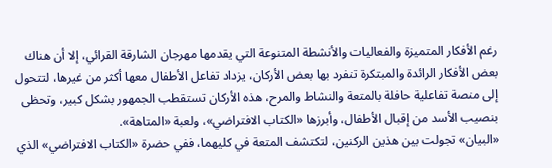رغم الأفكار المتميزة والفعاليات والأنشطة المتنوعة التي يقدمها مهرجان الشارقة القرائي، إلا أن هناك بعض الأفكار الرائدة والمبتكرة تنفرد بها بعض الأركان، يزداد تفاعل الأطفال معها أكثر من غيرها، لتتحول إلى منصة تفاعلية حافلة بالمتعة والنشاط والمرح، هذه الأركان تستقطب الجمهور بشكل كبير، وتحظى بنصيب الأسد من إقبال الأطفال، وأبرزها «الكتاب الافتراضي»، ولعبة «المتاهة».
«البيان» تجولت بين هذين الركنين، لتكتشف المتعة في كليهما، ففي حضرة «الكتاب الافتراضي» الذي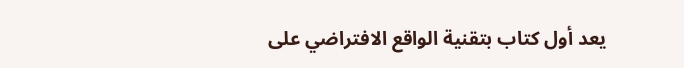يعد أول كتاب بتقنية الواقع الافتراضي على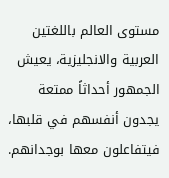مستوى العالم باللغتين العربية والانجليزية، يعيش الجمهور أحداثاً ممتعة يجدون أنفسهم في قلبها، فيتفاعلون معها بوجدانهم.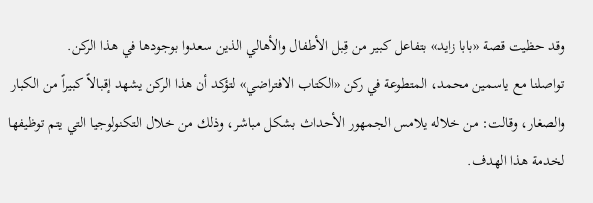وقد حظيت قصة «بابا زايد» بتفاعل كبير من قِبل الأطفال والأهالي الذين سعدوا بوجودها في هذا الركن.
تواصلنا مع ياسمين محمد، المتطوعة في ركن «الكتاب الافتراضي» لتؤكد أن هذا الركن يشهد إقبالاً كبيراً من الكبار والصغار، وقالت: من خلاله يلامس الجمهور الأحداث بشكل مباشر، وذلك من خلال التكنولوجيا التي يتم توظيفها لخدمة هذا الهدف.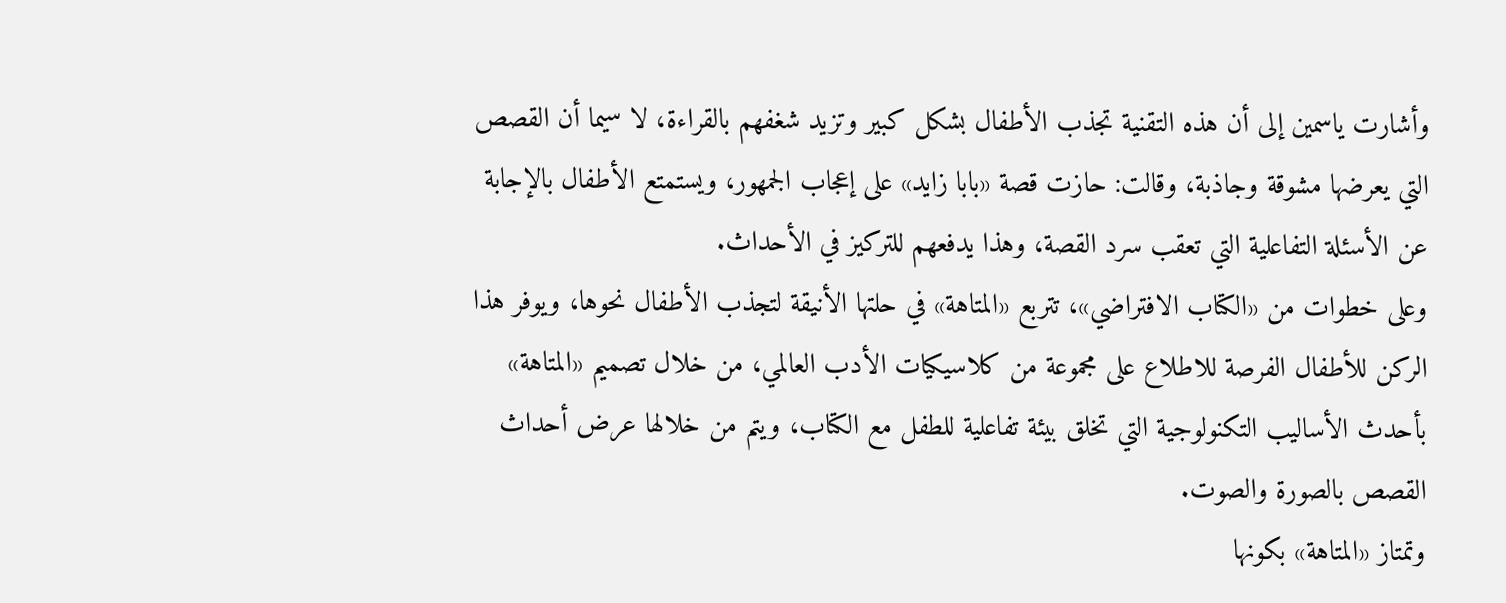وأشارت ياسمين إلى أن هذه التقنية تجذب الأطفال بشكل كبير وتزيد شغفهم بالقراءة، لا سيما أن القصص التي يعرضها مشوقة وجاذبة، وقالت: حازت قصة «بابا زايد» على إعجاب الجمهور، ويستمتع الأطفال بالإجابة عن الأسئلة التفاعلية التي تعقب سرد القصة، وهذا يدفعهم للتركيز في الأحداث.
وعلى خطوات من «الكتاب الافتراضي»، تتربع «المتاهة» في حلتها الأنيقة لتجذب الأطفال نحوها، ويوفر هذا الركن للأطفال الفرصة للاطلاع على مجموعة من كلاسيكيات الأدب العالمي، من خلال تصميم «المتاهة» بأحدث الأساليب التكنولوجية التي تخلق بيئة تفاعلية للطفل مع الكتاب، ويتم من خلالها عرض أحداث القصص بالصورة والصوت.
وتمتاز «المتاهة» بكونها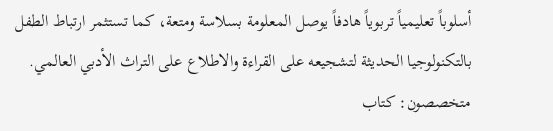أسلوباً تعليمياً تربوياً هادفاً يوصل المعلومة بسلاسة ومتعة، كما تستثمر ارتباط الطفل بالتكنولوجيا الحديثة لتشجيعه على القراءة والاطلاع على التراث الأدبي العالمي.
متخصصون: كتاب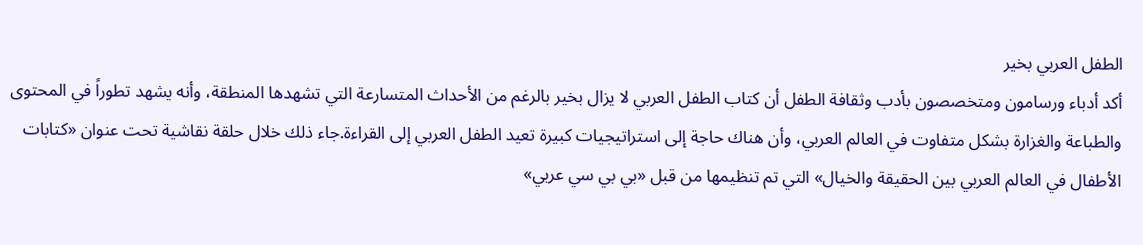الطفل العربي بخير
أكد أدباء ورسامون ومتخصصون بأدب وثقافة الطفل أن كتاب الطفل العربي لا يزال بخير بالرغم من الأحداث المتسارعة التي تشهدها المنطقة، وأنه يشهد تطوراً في المحتوى والطباعة والغزارة بشكل متفاوت في العالم العربي، وأن هناك حاجة إلى استراتيجيات كبيرة تعيد الطفل العربي إلى القراءة.جاء ذلك خلال حلقة نقاشية تحت عنوان «كتابات الأطفال في العالم العربي بين الحقيقة والخيال» التي تم تنظيمها من قبل «بي بي سي عربي»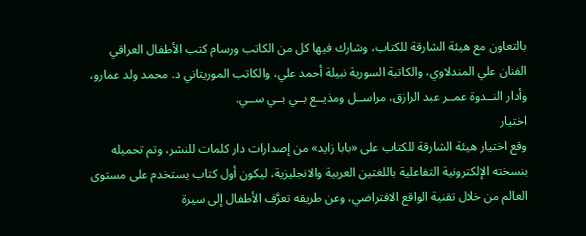بالتعاون مع هيئة الشارقة للكتاب، وشارك فيها كل من الكاتب ورسام كتب الأطفال العراقي الفنان علي المندلاوي، والكاتبة السورية نبيلة أحمد علي، والكاتب الموريتاني د. محمد ولد عمارو، وأدار النــدوة عمــر عبد الرازق، مراســل ومذيــع بــي بــي ســي.
اختيار
وقع اختيار هيئة الشارقة للكتاب على «بابا زايد» من إصدارات دار كلمات للنشر، وتم تحميله بنسخته الإلكترونية التفاعلية باللغتين العربية والانجليزية، ليكون أول كتاب يستخدم على مستوى العالم من خلال تقنية الواقع الافتراضي، وعن طريقه تعرَّف الأطفال إلى سيرة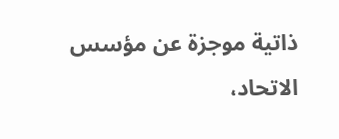ذاتية موجزة عن مؤسس الاتحاد،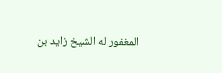المغفور له الشيخ زايد بن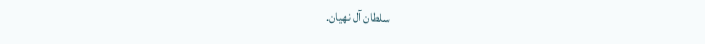سلطان آل نهيان.